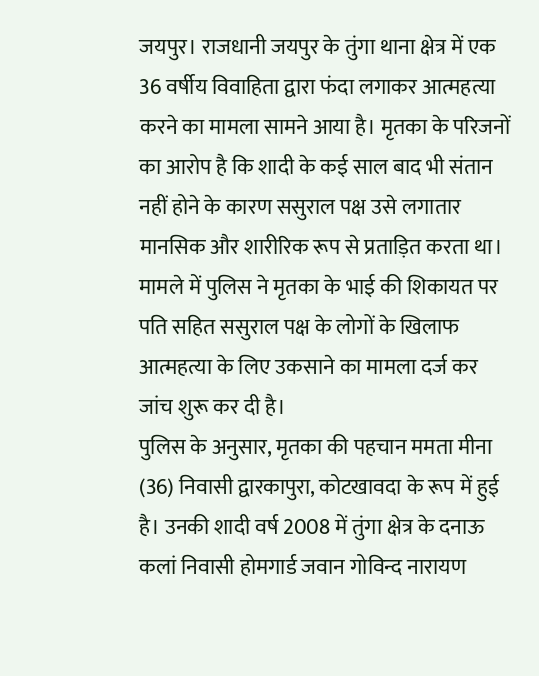जयपुर। राजधानी जयपुर के तुंगा थाना क्षेत्र में एक 36 वर्षीय विवाहिता द्वारा फंदा लगाकर आत्महत्या करने का मामला सामने आया है। मृतका के परिजनों का आरोप है कि शादी के कई साल बाद भी संतान नहीं होने के कारण ससुराल पक्ष उसे लगातार मानसिक और शारीरिक रूप से प्रताड़ित करता था। मामले में पुलिस ने मृतका के भाई की शिकायत पर पति सहित ससुराल पक्ष के लोगों के खिलाफ आत्महत्या के लिए उकसाने का मामला दर्ज कर जांच शुरू कर दी है।
पुलिस के अनुसार, मृतका की पहचान ममता मीना (36) निवासी द्वारकापुरा, कोटखावदा के रूप में हुई है। उनकी शादी वर्ष 2008 में तुंगा क्षेत्र के दनाऊ कलां निवासी होमगार्ड जवान गोविन्द नारायण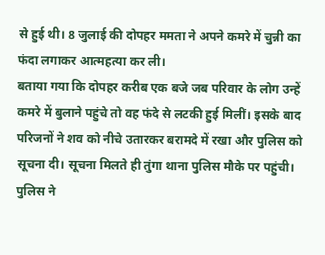से हुई थी। 8 जुलाई की दोपहर ममता ने अपने कमरे में चुन्नी का फंदा लगाकर आत्महत्या कर ली।
बताया गया कि दोपहर करीब एक बजे जब परिवार के लोग उन्हें कमरे में बुलाने पहुंचे तो वह फंदे से लटकी हुई मिलीं। इसके बाद परिजनों ने शव को नीचे उतारकर बरामदे में रखा और पुलिस को सूचना दी। सूचना मिलते ही तुंगा थाना पुलिस मौके पर पहुंची। पुलिस ने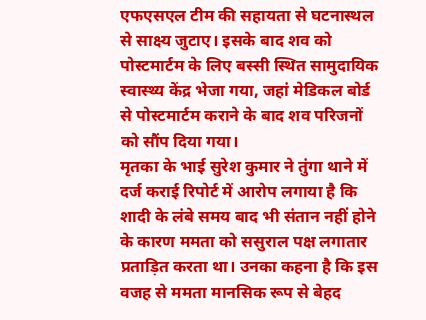एफएसएल टीम की सहायता से घटनास्थल से साक्ष्य जुटाए। इसके बाद शव को पोस्टमार्टम के लिए बस्सी स्थित सामुदायिक स्वास्थ्य केंद्र भेजा गया, जहां मेडिकल बोर्ड से पोस्टमार्टम कराने के बाद शव परिजनों को सौंप दिया गया।
मृतका के भाई सुरेश कुमार ने तुंगा थाने में दर्ज कराई रिपोर्ट में आरोप लगाया है कि शादी के लंबे समय बाद भी संतान नहीं होने के कारण ममता को ससुराल पक्ष लगातार प्रताड़ित करता था। उनका कहना है कि इस वजह से ममता मानसिक रूप से बेहद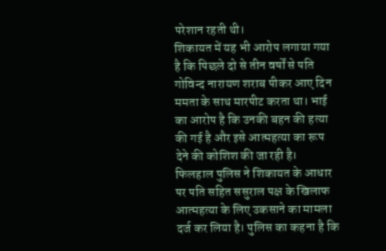परेशान रहती थी।
शिकायत में यह भी आरोप लगाया गया है कि पिछले दो से तीन वर्षों से पति गोविन्द नारायण शराब पीकर आए दिन ममता के साथ मारपीट करता था। भाई का आरोप है कि उनकी बहन की हत्या की गई है और इसे आत्महत्या का रूप देने की कोशिश की जा रही है।
फिलहाल पुलिस ने शिकायत के आधार पर पति सहित ससुराल पक्ष के खिलाफ आत्महत्या के लिए उकसाने का मामला दर्ज कर लिया है। पुलिस का कहना है कि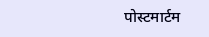पोस्टमार्टम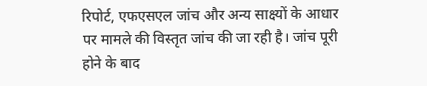रिपोर्ट, एफएसएल जांच और अन्य साक्ष्यों के आधार पर मामले की विस्तृत जांच की जा रही है। जांच पूरी होने के बाद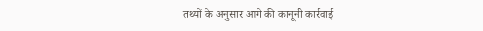तथ्यों के अनुसार आगे की कानूनी कार्रवाई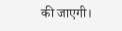की जाएगी।